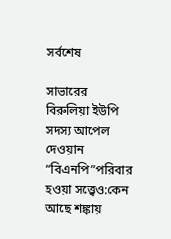সর্বশেষ

সাভারের বিরুলিয়া ইউপি সদস্য আপেল দেওয়ান “বিএনপি”পরিবার হওয়া সত্ত্বেও:কেন আছে শঙ্কায়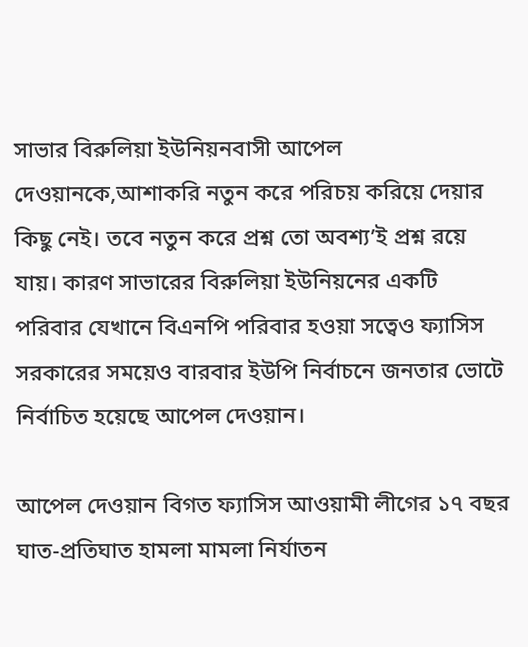সাভার বিরুলিয়া ইউনিয়নবাসী আপেল দেওয়ানকে,আশাকরি নতুন করে পরিচয় করিয়ে দেয়ার কিছু নেই। তবে নতুন করে প্রশ্ন তো অবশ্য’ই প্রশ্ন রয়ে যায়। কারণ সাভারের বিরুলিয়া ইউনিয়নের একটি পরিবার যেখানে বিএনপি পরিবার হওয়া সত্বেও ফ্যাসিস সরকারের সময়েও বারবার ইউপি নির্বাচনে জনতার ভোটে নির্বাচিত হয়েছে আপেল দেওয়ান।

আপেল দেওয়ান বিগত ফ্যাসিস আওয়ামী লীগের ১৭ বছর ঘাত-প্রতিঘাত হামলা মামলা নির্যাতন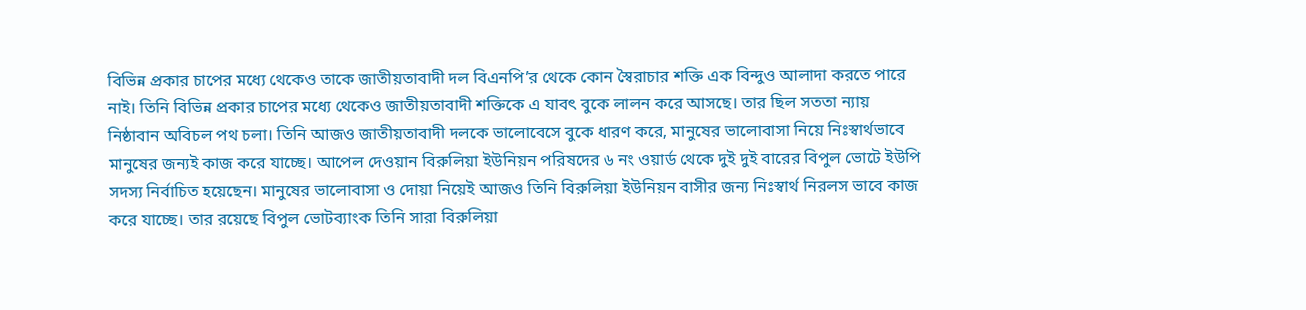বিভিন্ন প্রকার চাপের মধ্যে থেকেও তাকে জাতীয়তাবাদী দল বিএনপি’র থেকে কোন স্বৈরাচার শক্তি এক বিন্দুও আলাদা করতে পারে নাই। তিনি বিভিন্ন প্রকার চাপের মধ্যে থেকেও জাতীয়তাবাদী শক্তিকে এ যাবৎ বুকে লালন করে আসছে। তার ছিল সততা ন্যায় নিষ্ঠাবান অবিচল পথ চলা। তিনি আজও জাতীয়তাবাদী দলকে ভালোবেসে বুকে ধারণ করে, মানুষের ভালোবাসা নিয়ে নিঃস্বার্থভাবে মানুষের জন্যই কাজ করে যাচ্ছে। আপেল দেওয়ান বিরুলিয়া ইউনিয়ন পরিষদের ৬ নং ওয়ার্ড থেকে দুই দুই বারের বিপুল ভোটে ইউপি সদস্য নির্বাচিত হয়েছেন। মানুষের ভালোবাসা ও দোয়া নিয়েই আজও তিনি বিরুলিয়া ইউনিয়ন বাসীর জন্য নিঃস্বার্থ নিরলস ভাবে কাজ করে যাচ্ছে। তার রয়েছে বিপুল ভোটব্যাংক তিনি সারা বিরুলিয়া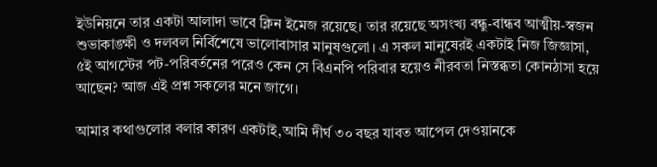ইউনিয়নে তার একটা আলাদা ভাবে ক্লিন ইমেজ রয়েছে। তার রয়েছে অসংখ্য বন্ধু-বান্ধব আত্মীয়-স্বজন শুভাকাঙ্ক্ষী ও দলবল নির্বিশেষে ভালোবাসার মানুষগুলো। এ সকল মানুষেরই একটাই নিজ জিজ্ঞাসা, ৫ই আগস্টের পট-পরিবর্তনের পরেও কেন সে বিএনপি পরিবার হয়েও নীরবতা নিস্তব্ধতা কোনঠাসা হয়ে আছেন? আজ এই প্রশ্ন সকলের মনে জাগে।

আমার কথাগুলোর বলার কারণ একটাই,আমি দীর্ঘ ৩০ বছর যাবত আপেল দেওয়ানকে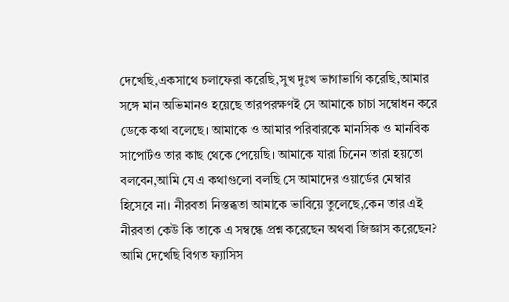দেখেছি,একসাথে চলাফেরা করেছি,সুখ দুঃখ ভাগাভাগি করেছি,আমার সঙ্গে মান অভিমানও হয়েছে তারপরক্ষণই সে আমাকে চাচা সম্বোধন করে ডেকে কথা বলেছে। আমাকে ও আমার পরিবারকে মানসিক ও মানবিক সাপোর্টও তার কাছ থেকে পেয়েছি। আমাকে যারা চিনেন তারা হয়তো বলবেন,আমি যে এ কথাগুলো বলছি সে আমাদের ওয়ার্ডের মেম্বার হিসেবে না। নীরবতা নিস্তব্ধতা আমাকে ভাবিয়ে তুলেছে,কেন তার এই নীরবতা কেউ কি তাকে এ সম্বন্ধে প্রশ্ন করেছেন অথবা জিজ্ঞাস করেছেন? আমি দেখেছি বিগত ফ্যাসিস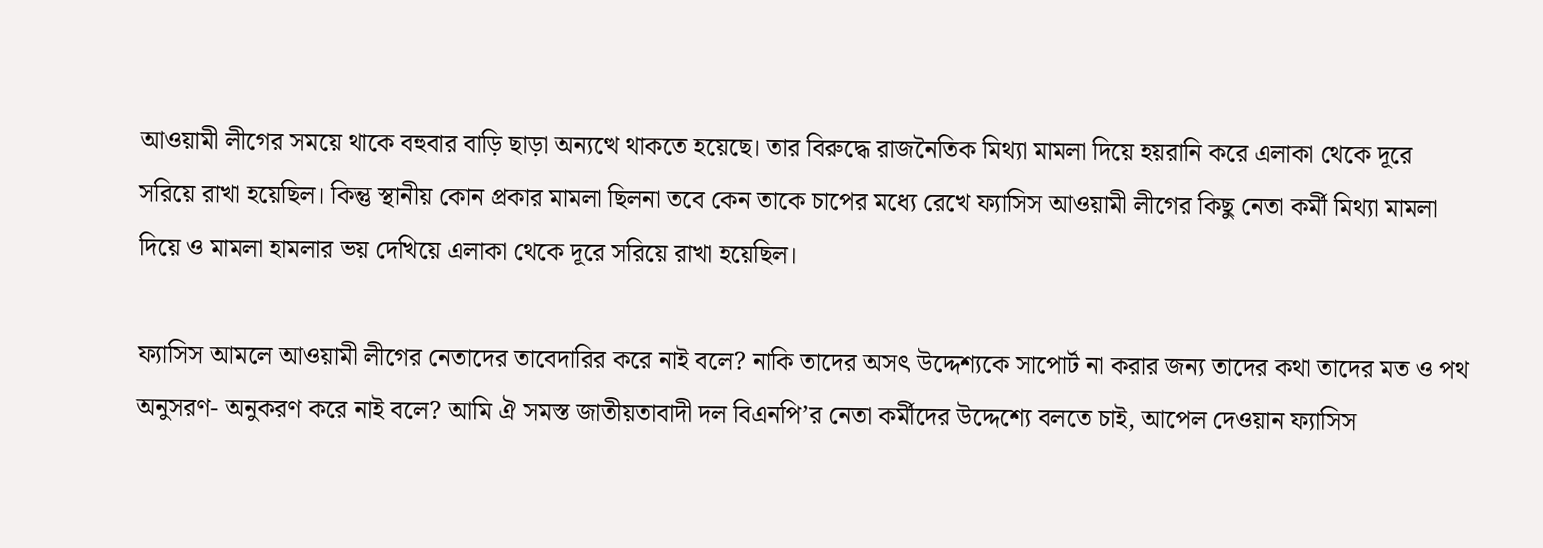আওয়ামী লীগের সময়ে থাকে বহুবার বাড়ি ছাড়া অন্যত্থে থাকতে হয়েছে। তার বিরুদ্ধে রাজনৈতিক মিথ্যা মামলা দিয়ে হয়রানি করে এলাকা থেকে দূরে সরিয়ে রাখা হয়েছিল। কিন্তু স্থানীয় কোন প্রকার মামলা ছিলনা তবে কেন তাকে চাপের মধ্যে রেখে ফ্যাসিস আওয়ামী লীগের কিছু নেতা কর্মী মিথ্যা মামলা দিয়ে ও মামলা হামলার ভয় দেখিয়ে এলাকা থেকে দূরে সরিয়ে রাখা হয়েছিল।

ফ্যাসিস আমলে আওয়ামী লীগের নেতাদের তাবেদারির করে নাই বলে? নাকি তাদের অসৎ উদ্দেশ্যকে সাপোর্ট না করার জন্য তাদের কথা তাদের মত ও পথ অনুসরণ- অনুকরণ করে নাই বলে? আমি ঐ সমস্ত জাতীয়তাবাদী দল বিএনপি’র নেতা কর্মীদের উদ্দেশ্যে বলতে চাই, আপেল দেওয়ান ফ্যাসিস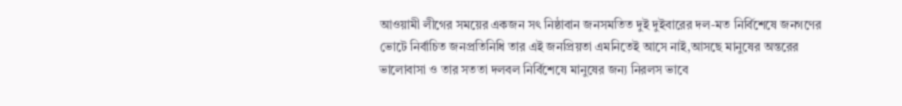আওয়ামী লীগের সময়ের একজন সৎ নিষ্ঠাবান জনসমতিত দুই দুইবারের দল-মত নির্বিশেষে জনগণের ভোটে নির্বাচিত জনপ্রতিনিধি তার এই জনপ্রিয়তা এমনিতেই আসে নাই,আসছে মানুষের অন্তরের ভালোবাসা ও তার সততা দলবল নির্বিশেষে মানুষের জন্য নিরলস ভাবে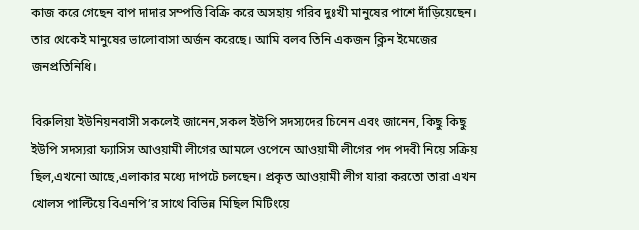কাজ করে গেছেন বাপ দাদার সম্পত্তি বিক্রি করে অসহায় গরিব দুঃখী মানুষের পাশে দাঁড়িয়েছেন। তার থেকেই মানুষের ভালোবাসা অর্জন করেছে। আমি বলব তিনি একজন ক্লিন ইমেজের জনপ্রতিনিধি।

বিরুলিয়া ইউনিয়নবাসী সকলেই জানেন,সকল ইউপি সদস্যদের চিনেন এবং জানেন, কিছু কিছু ইউপি সদস্যরা ফ্যাসিস আওয়ামী লীগের আমলে ওপেনে আওয়ামী লীগের পদ পদবী নিয়ে সক্রিয় ছিল,এখনো আছে,এলাকার মধ্যে দাপটে চলছেন। প্রকৃত আওয়ামী লীগ যারা করতো তারা এখন খোলস পাল্টিয়ে বিএনপি’র সাথে বিভিন্ন মিছিল মিটিংয়ে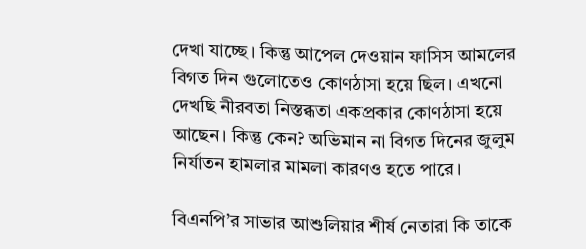দেখা যাচ্ছে। কিন্তু আপেল দেওয়ান ফাসিস আমলের বিগত দিন গুলোতেও কোণঠাসা হয়ে ছিল। এখনো দেখছি নীরবতা নিস্তব্ধতা একপ্রকার কোণঠাসা হয়ে আছেন। কিন্তু কেন? অভিমান না বিগত দিনের জুলুম নির্যাতন হামলার মামলা কারণও হতে পারে।

বিএনপি’র সাভার আশুলিয়ার শীর্ষ নেতারা কি তাকে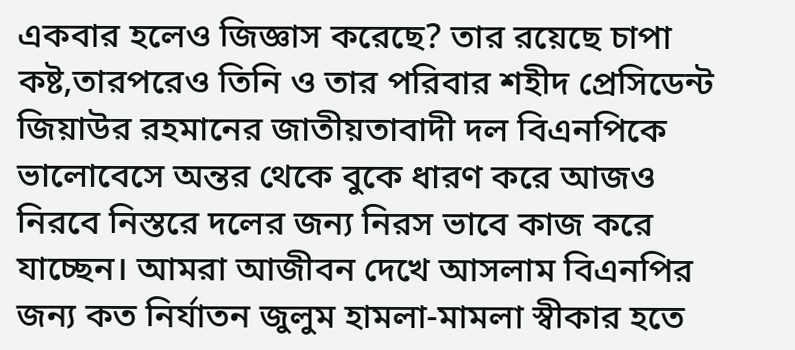একবার হলেও জিজ্ঞাস করেছে? তার রয়েছে চাপা কষ্ট,তারপরেও তিনি ও তার পরিবার শহীদ প্রেসিডেন্ট জিয়াউর রহমানের জাতীয়তাবাদী দল বিএনপিকে ভালোবেসে অন্তর থেকে বুকে ধারণ করে আজও নিরবে নিস্তরে দলের জন্য নিরস ভাবে কাজ করে যাচ্ছেন। আমরা আজীবন দেখে আসলাম বিএনপির জন্য কত নির্যাতন জুলুম হামলা-মামলা স্বীকার হতে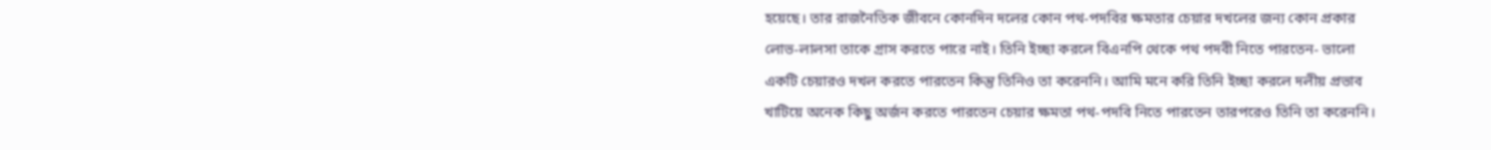হয়েছে। তার রাজনৈতিক জীবনে কোনদিন দলের কোন পথ-পদবির ক্ষমতার চেয়ার দখলের জন্য কোন প্রকার লোভ-লালসা তাকে গ্রাস করতে পারে নাই। তিনি ইচ্ছা করলে বিএনপি থেকে পথ পদবী নিতে পারতেন- ভালো একটি চেয়ারও দখল করতে পারতেন কিন্তু তিনিও তা করেননি। আমি মনে করি তিনি ইচ্ছা করলে দলীয় প্রভাব খাটিয়ে অনেক কিছু অর্জন করতে পারতেন চেয়ার ক্ষমতা পথ-পদবি নিতে পারতেন তারপরেও তিনি তা করেননি।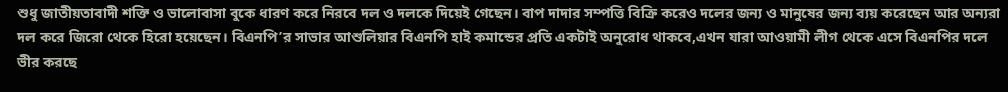শুধু জাতীয়তাবাদী শক্তি ও ভালোবাসা বুকে ধারণ করে নিরবে দল ও দলকে দিয়েই গেছেন। বাপ দাদার সম্পত্তি বিক্রি করেও দলের জন্য ও মানুষের জন্য ব্যয় করেছেন আর অন্যরা দল করে জিরো থেকে হিরো হয়েছেন। বিএনপি’র সাভার আশুলিয়ার বিএনপি হাই কমান্ডের প্রতি একটাই অনুরোধ থাকবে,এখন যারা আওয়ামী লীগ থেকে এসে বিএনপির দলে ভীর করছে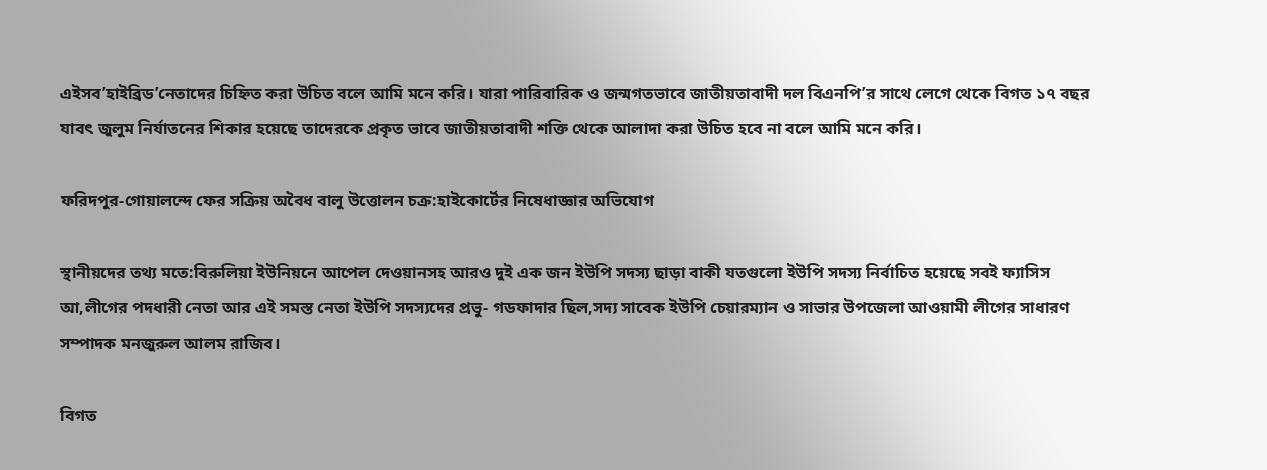এইসব’হাইব্রিড’নেতাদের চিহ্নিত করা উচিত বলে আমি মনে করি। যারা পারিবারিক ও জন্মগতভাবে জাতীয়তাবাদী দল বিএনপি’র সাথে লেগে থেকে বিগত ১৭ বছর যাবৎ জুলুম নির্যাতনের শিকার হয়েছে তাদেরকে প্রকৃত ভাবে জাতীয়তাবাদী শক্তি থেকে আলাদা করা উচিত হবে না বলে আমি মনে করি।

ফরিদপুর-গোয়ালন্দে ফের সক্রিয় অবৈধ বালু উত্তোলন চক্র:হাইকোর্টের নিষেধাজ্ঞার অভিযোগ

স্থানীয়দের তথ্য মতে:বিরুলিয়া ইউনিয়নে আপেল দেওয়ানসহ আরও দুই এক জন ইউপি সদস্য ছাড়া বাকী যতগুলো ইউপি সদস্য নির্বাচিত হয়েছে সবই ফ্যাসিস আ,লীগের পদধারী নেতা আর এই সমস্ত নেতা ইউপি সদস্যদের প্রভু- গডফাদার ছিল,সদ্য সাবেক ইউপি চেয়ারম্যান ও সাভার উপজেলা আওয়ামী লীগের সাধারণ সম্পাদক মনজুরুল আলম রাজিব।

বিগত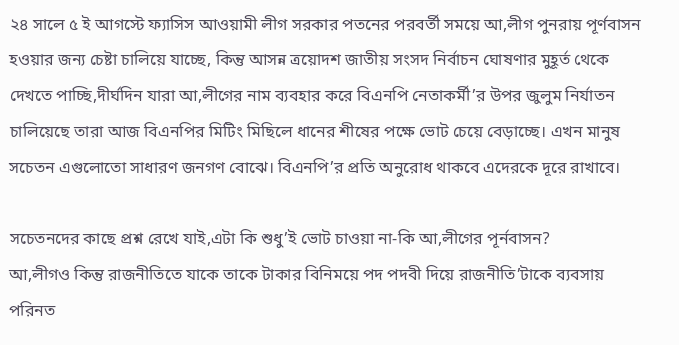২৪ সালে ৫ ই আগস্টে ফ্যাসিস আওয়ামী লীগ সরকার পতনের পরবর্তী সময়ে আ,লীগ পুনরায় পূর্ণবাসন হওয়ার জন্য চেষ্টা চালিয়ে যাচ্ছে, কিন্তু আসন্ন ত্রয়োদশ জাতীয় সংসদ নির্বাচন ঘোষণার মুহূর্ত থেকে দেখতে পাচ্ছি,দীর্ঘদিন যারা আ,লীগের নাম ব্যবহার করে বিএনপি নেতাকর্মী’র উপর জুলুম নির্যাতন চালিয়েছে তারা আজ বিএনপির মিটিং মিছিলে ধানের শীষের পক্ষে ভোট চেয়ে বেড়াচ্ছে। এখন মানুষ সচেতন এগুলোতো সাধারণ জনগণ বোঝে। বিএনপি’র প্রতি অনুরোধ থাকবে এদেরকে দূরে রাখাবে।

সচেতনদের কাছে প্রশ্ন রেখে যাই,এটা কি শুধু’ই ভোট চাওয়া না-কি আ,লীগের পূর্নবাসন?
আ,লীগও কিন্তু রাজনীতিতে যাকে তাকে টাকার বিনিময়ে পদ পদবী দিয়ে রাজনীতি’টাকে ব্যবসায় পরিনত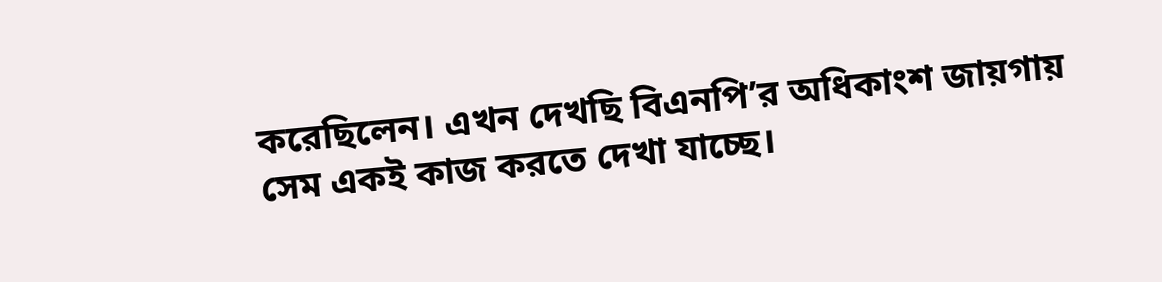করেছিলেন। এখন দেখছি বিএনপি’র অধিকাংশ জায়গায় সেম একই কাজ করতে দেখা যাচ্ছে।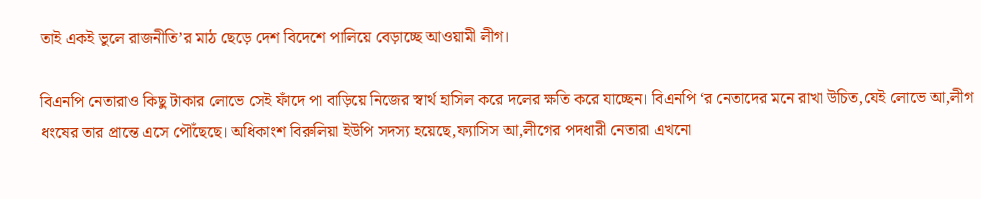তাই একই ভুলে রাজনীতি’র মাঠ ছেড়ে দেশ বিদেশে পালিয়ে বেড়াচ্ছে আওয়ামী লীগ।

বিএনপি নেতারাও কিছু টাকার লোভে সেই ফাঁদে পা বাড়িয়ে নিজের স্বার্থ হাসিল করে দলের ক্ষতি করে যাচ্ছেন। বিএনপি ‘র নেতাদের মনে রাখা উচিত,যেই লোভে আ,লীগ ধংষের তার প্রান্তে এসে পৌঁছেছে। অধিকাংশ বিরুলিয়া ইউপি সদস্য হয়েছে,ফ্যাসিস আ,লীগের পদধারী নেতারা এখনো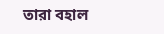তারা বহাল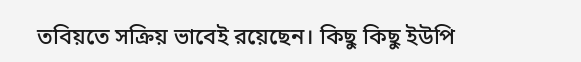তবিয়তে সক্রিয় ভাবেই রয়েছেন। কিছু কিছু ইউপি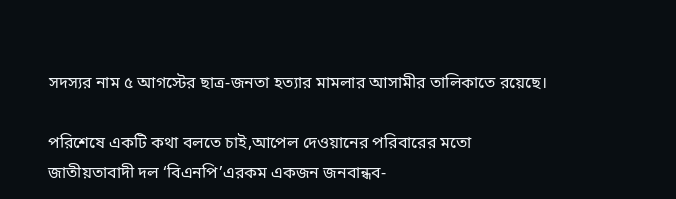সদস্যর নাম ৫ আগস্টের ছাত্র-জনতা হত্যার মামলার আসামীর তালিকাতে রয়েছে।

পরিশেষে একটি কথা বলতে চাই,আপেল দেওয়ানের পরিবারের মতো জাতীয়তাবাদী দল ‘বিএনপি’এরকম একজন জনবান্ধব-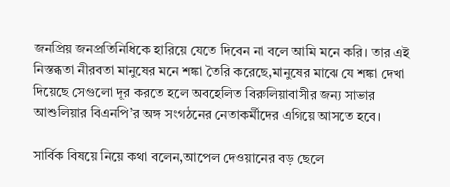জনপ্রিয় জনপ্রতিনিধিকে হারিয়ে যেতে দিবেন না বলে আমি মনে করি। তার এই নিস্তব্ধতা নীরবতা মানুষের মনে শঙ্কা তৈরি করেছে,মানুষের মাঝে যে শঙ্কা দেখা দিয়েছে সেগুলো দূর করতে হলে অবহেলিত বিরুলিয়াবাসীর জন্য সাভার আশুলিয়ার বিএনপি’র অঙ্গ সংগঠনের নেতাকর্মীদের এগিয়ে আসতে হবে।

সার্বিক বিষয়ে নিয়ে কথা বলেন,আপেল দেওয়ানের বড় ছেলে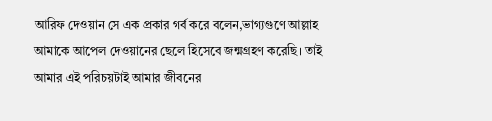আরিফ দেওয়ান সে এক প্রকার গর্ব করে বলেন,ভাগ্যগুণে আল্লাহ আমাকে আপেল দেওয়ানের ছেলে হিসেবে জন্মগ্রহণ করেছি। তাই আমার এই পরিচয়টাই আমার জীবনের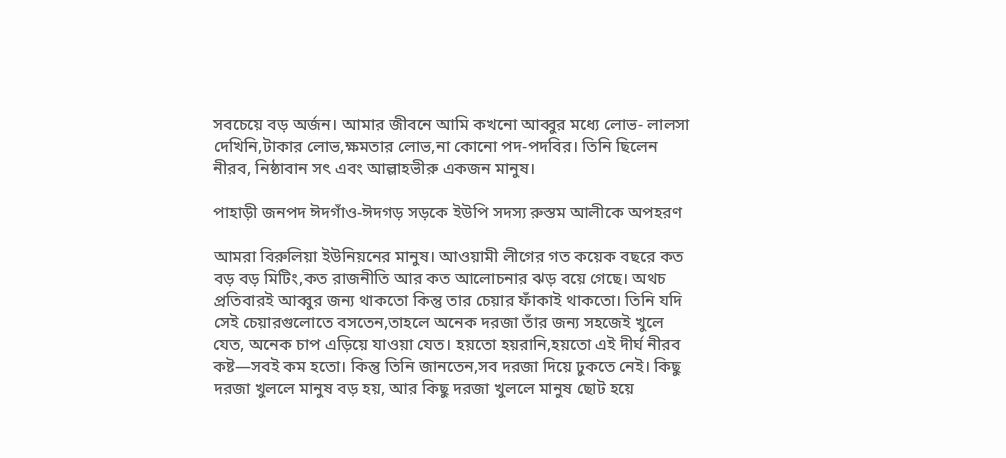সবচেয়ে বড় অর্জন। আমার জীবনে আমি কখনো আব্বুর মধ্যে লোভ- লালসা দেখিনি,টাকার লোভ,ক্ষমতার লোভ,না কোনো পদ-পদবির। তিনি ছিলেন নীরব, নিষ্ঠাবান সৎ এবং আল্লাহভীরু একজন মানুষ।

পাহাড়ী জনপদ ঈদগাঁও-ঈদগড় সড়কে ইউপি সদস্য রুস্তম আলীকে অপহরণ

আমরা বিরুলিয়া ইউনিয়নের মানুষ। আওয়ামী লীগের গত কয়েক বছরে কত বড় বড় মিটিং,কত রাজনীতি আর কত আলোচনার ঝড় বয়ে গেছে। অথচ প্রতিবারই আব্বুর জন্য থাকতো কিন্তু তার চেয়ার ফাঁকাই থাকতো। তিনি যদি সেই চেয়ারগুলোতে বসতেন,তাহলে অনেক দরজা তাঁর জন্য সহজেই খুলে যেত, অনেক চাপ এড়িয়ে যাওয়া যেত। হয়তো হয়রানি,হয়তো এই দীর্ঘ নীরব কষ্ট—সবই কম হতো। কিন্তু তিনি জানতেন,সব দরজা দিয়ে ঢুকতে নেই। কিছু দরজা খুললে মানুষ বড় হয়, আর কিছু দরজা খুললে মানুষ ছোট হয়ে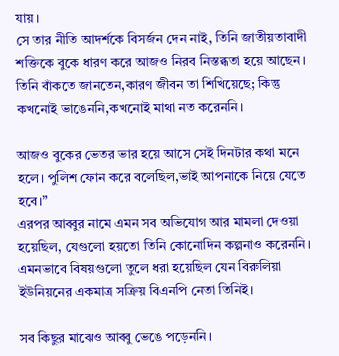যায়।
সে তার নীতি আদর্শকে বিসর্জন দেন নাই, তিনি জাতীয়তাবাদী শক্তিকে বুকে ধারণ করে আজও নিরব নিস্তব্ধতা হয়ে আছেন। তিনি বাঁকতে জানতেন,কারণ জীবন তা শিখিয়েছে; কিন্তু কখনোই ভাঙেননি,কখনোই মাথা নত করেননি।

আজও বুকের ভেতর ভার হয়ে আসে সেই দিনটার কথা মনে হলে। পুলিশ ফোন করে বলেছিল,ভাই আপনাকে নিয়ে যেতে হবে।”
এরপর আব্বুর নামে এমন সব অভিযোগ আর মামলা দেওয়া হয়েছিল, যেগুলো হয়তো তিনি কোনোদিন কল্পনাও করেননি। এমনভাবে বিষয়গুলো তুলে ধরা হয়েছিল যেন বিরুলিয়া ইউনিয়নের একমাত্র সক্রিয় বিএনপি নেতা তিনিই।

সব কিছুর মাঝেও আব্বু ভেঙে পড়েননি।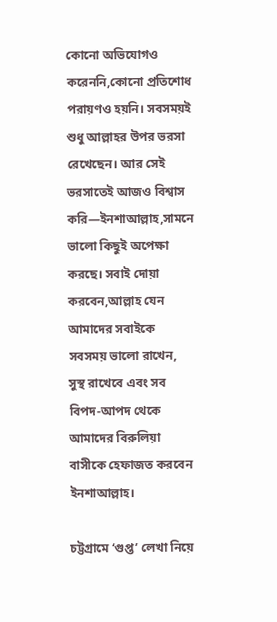কোনো অভিযোগও করেননি,কোনো প্রতিশোধ পরায়ণও হয়নি। সবসময়ই শুধু আল্লাহর উপর ভরসা রেখেছেন। আর সেই ভরসাতেই আজও বিশ্বাস করি—ইনশাআল্লাহ,সামনে ভালো কিছুই অপেক্ষা করছে। সবাই দোয়া করবেন,আল্লাহ যেন আমাদের সবাইকে সবসময় ভালো রাখেন, সুস্থ রাখেবে এবং সব বিপদ-আপদ থেকে আমাদের বিরুলিয়া বাসীকে হেফাজত করবেন ইনশাআল্লাহ।

চট্টগ্রামে ‘গুপ্ত’ লেখা নিয়ে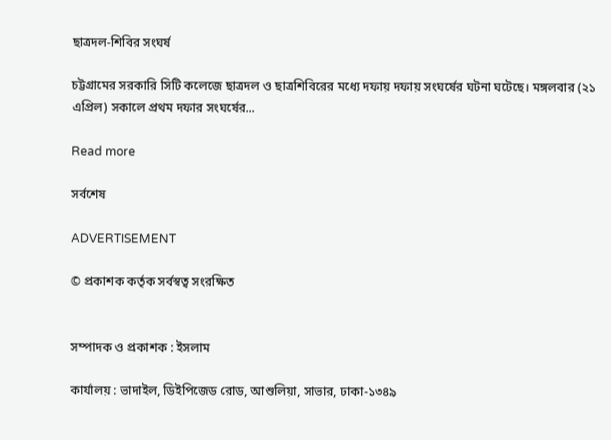ছাত্রদল-শিবির সংঘর্ষ

চট্টগ্রামের সরকারি সিটি কলেজে ছাত্রদল ও ছাত্রশিবিরের মধ্যে দফায় দফায় সংঘর্ষের ঘটনা ঘটেছে। মঙ্গলবার (২১ এপ্রিল) সকালে প্রথম দফার সংঘর্ষের...

Read more

সর্বশেষ

ADVERTISEMENT

© প্রকাশক কর্তৃক সর্বস্বত্ব সংরক্ষিত


সম্পাদক ও প্রকাশক : ইসলাম

কার্যালয় : ভাদাইল, ডিইপিজেড রোড, আশুলিয়া, সাভার, ঢাকা-১৩৪৯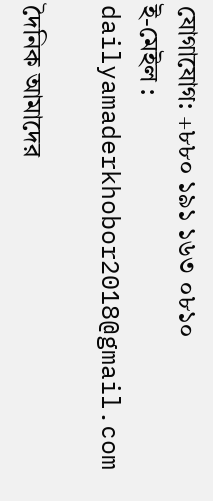যোগাযোগ: +৮৮০ ১৯১ ১৬৩ ০৮১০
ই-মেইল : dailyamaderkhobor2018@gmail.com

দৈনিক আমাদের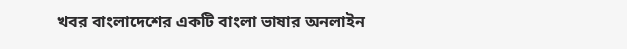খবর বাংলাদেশের একটি বাংলা ভাষার অনলাইন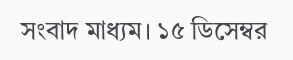সংবাদ মাধ্যম। ১৫ ডিসেম্বর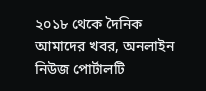২০১৮ থেকে দৈনিক আমাদের খবর, অনলাইন নিউজ পোর্টালটি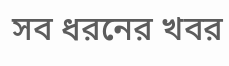সব ধরনের খবর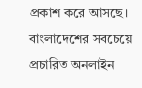প্রকাশ করে আসছে। বাংলাদেশের সবচেয়ে প্রচারিত অনলাইন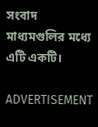সংবাদ মাধ্যমগুলির মধ্যে এটি একটি।

ADVERTISEMENT